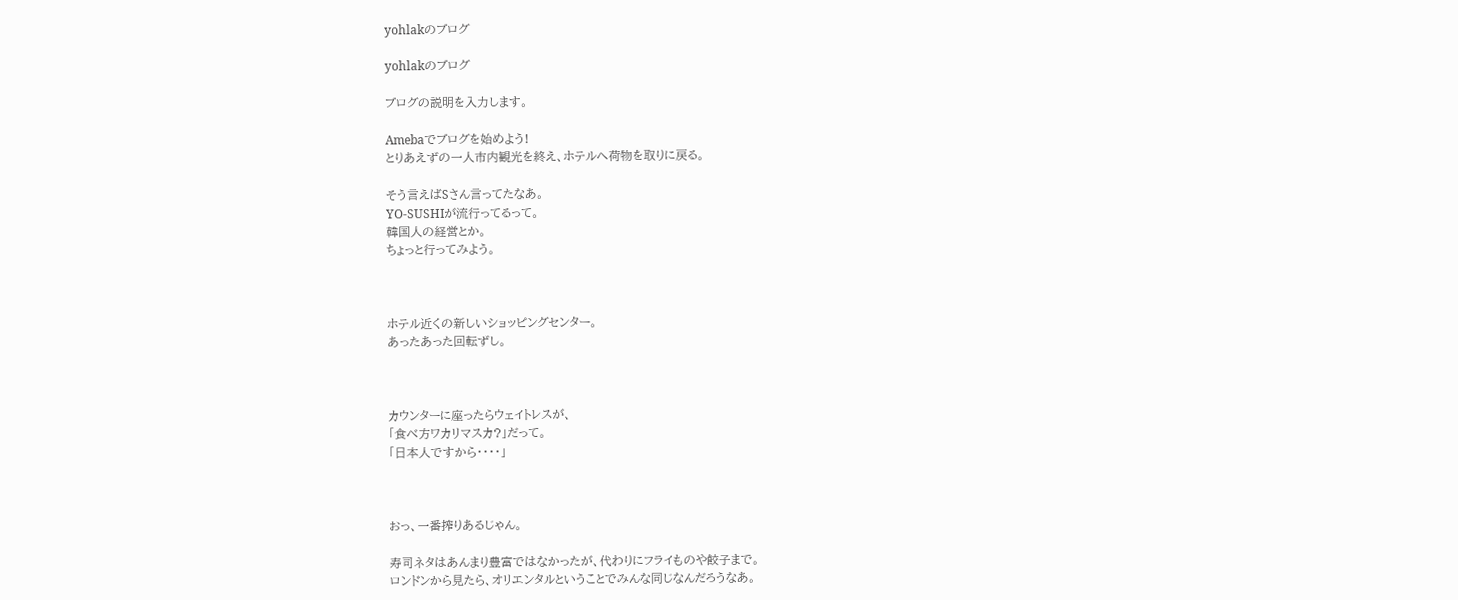yohlakのブログ

yohlakのブログ

ブログの説明を入力します。

Amebaでブログを始めよう!
とりあえずの一人市内観光を終え、ホテルへ荷物を取りに戻る。

そう言えばSさん言ってたなあ。
YO-SUSHIが流行ってるって。
韓国人の経営とか。
ちょっと行ってみよう。



ホテル近くの新しいショッピングセンター。
あったあった回転ずし。



カウンターに座ったらウェイトレスが、
「食べ方ワカリマスカ?」だって。
「日本人ですから・・・・」



おっ、一番搾りあるじゃん。

寿司ネタはあんまり豊富ではなかったが、代わりにフライものや餃子まで。
ロンドンから見たら、オリエンタルということでみんな同じなんだろうなあ。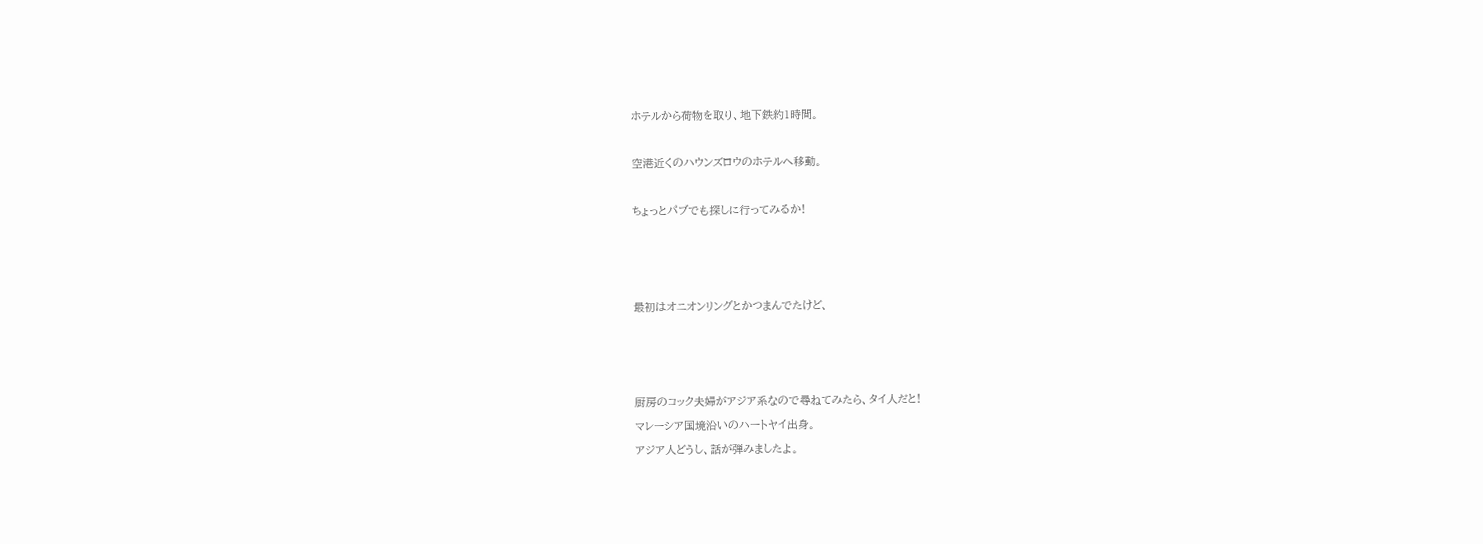ホテルから荷物を取り、地下鉄約1時間。

空港近くのハウンズロウのホテルへ移動。

ちょっとパブでも探しに行ってみるか!



最初はオニオンリングとかつまんでたけど、



厨房のコック夫婦がアジア系なので尋ねてみたら、タイ人だと!
マレーシア国境沿いのハートヤイ出身。
アジア人どうし、話が弾みましたよ。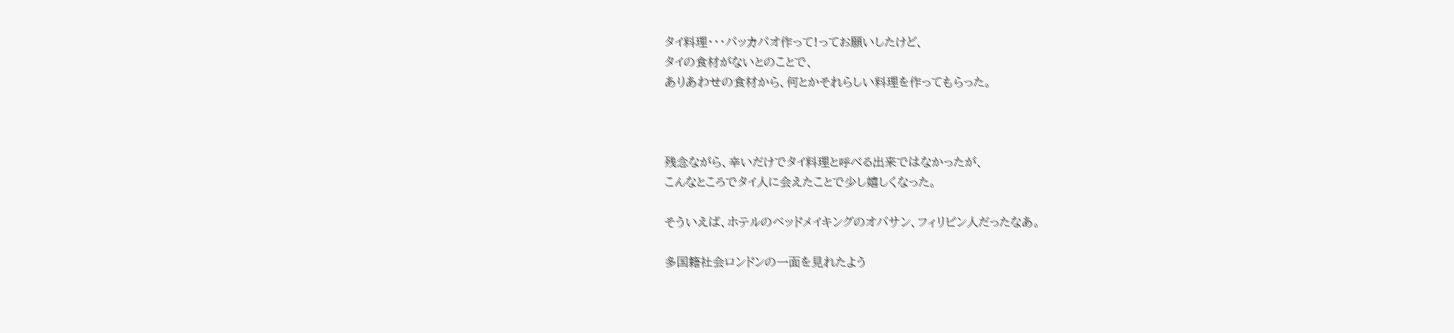タイ料理・・・パッカパオ作って!ってお願いしたけど、
タイの食材がないとのことで、
ありあわせの食材から、何とかそれらしい料理を作ってもらった。



残念ながら、辛いだけでタイ料理と呼べる出来ではなかったが、
こんなところでタイ人に会えたことで少し嬉しくなった。

そういえば、ホテルのベッドメイキングのオバサン、フィリピン人だったなあ。

多国籍社会ロンドンの一面を見れたよう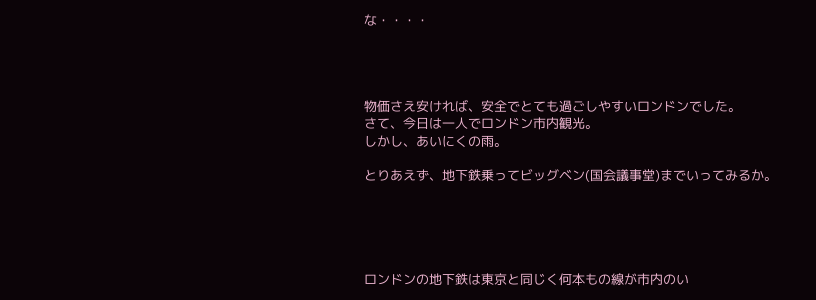な・・・・




物価さえ安ければ、安全でとても過ごしやすいロンドンでした。
さて、今日は一人でロンドン市内観光。
しかし、あいにくの雨。

とりあえず、地下鉄乗ってビッグベン(国会議事堂)までいってみるか。





ロンドンの地下鉄は東京と同じく何本もの線が市内のい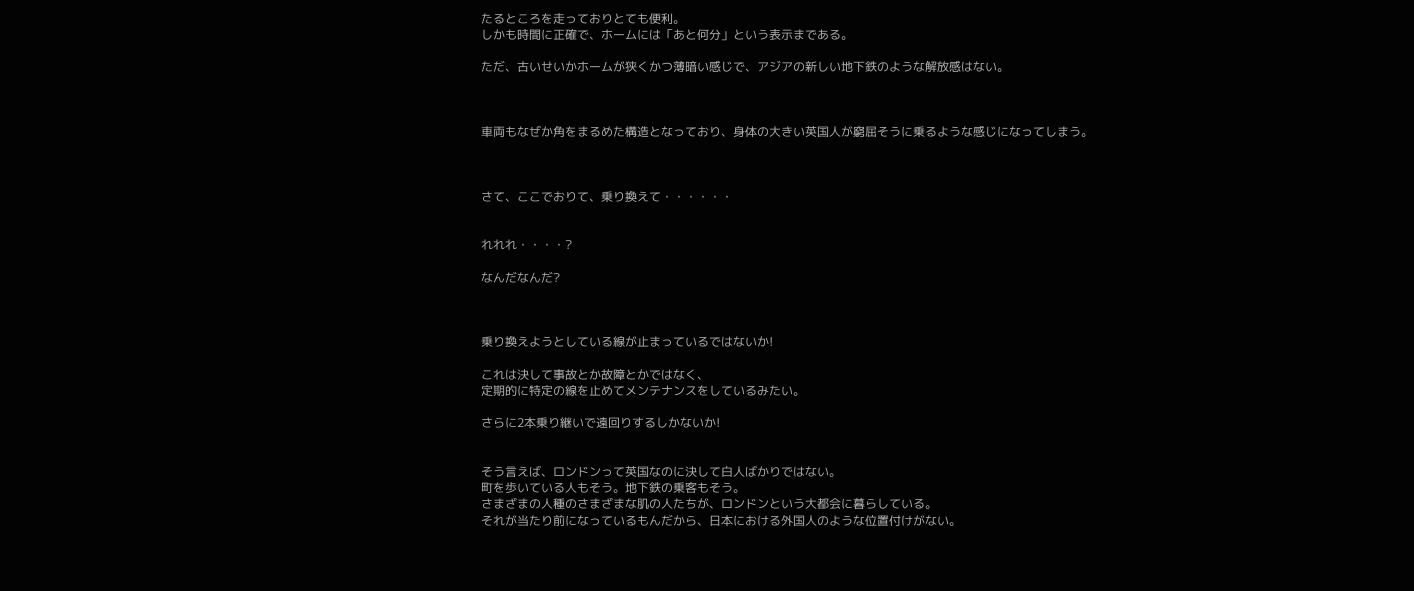たるところを走っておりとても便利。
しかも時間に正確で、ホームには「あと何分」という表示まである。

ただ、古いせいかホームが狭くかつ薄暗い感じで、アジアの新しい地下鉄のような解放感はない。



車両もなぜか角をまるめた構造となっており、身体の大きい英国人が窮屈そうに乗るような感じになってしまう。



さて、ここでおりて、乗り換えて・・・・・・


れれれ・・・・?

なんだなんだ?



乗り換えようとしている線が止まっているではないか!

これは決して事故とか故障とかではなく、
定期的に特定の線を止めてメンテナンスをしているみたい。

さらに2本乗り継いで遠回りするしかないか!


そう言えば、ロンドンって英国なのに決して白人ばかりではない。
町を歩いている人もそう。地下鉄の乗客もそう。
さまざまの人種のさまざまな肌の人たちが、ロンドンという大都会に暮らしている。
それが当たり前になっているもんだから、日本における外国人のような位置付けがない。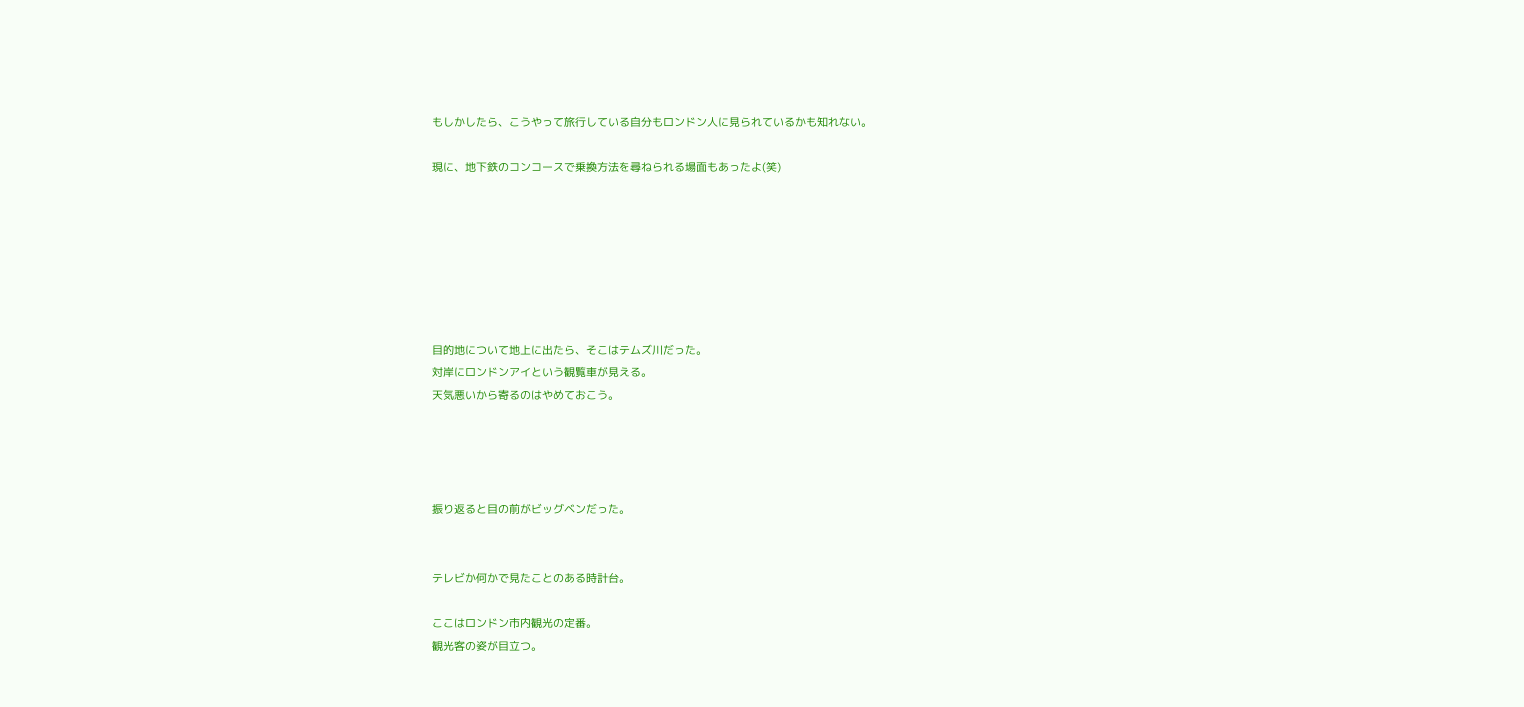もしかしたら、こうやって旅行している自分もロンドン人に見られているかも知れない。

現に、地下鉄のコンコースで乗換方法を尋ねられる場面もあったよ(笑)







目的地について地上に出たら、そこはテムズ川だった。
対岸にロンドンアイという観覧車が見える。
天気悪いから寄るのはやめておこう。




振り返ると目の前がビッグベンだった。


テレビか何かで見たことのある時計台。

ここはロンドン市内観光の定番。
観光客の姿が目立つ。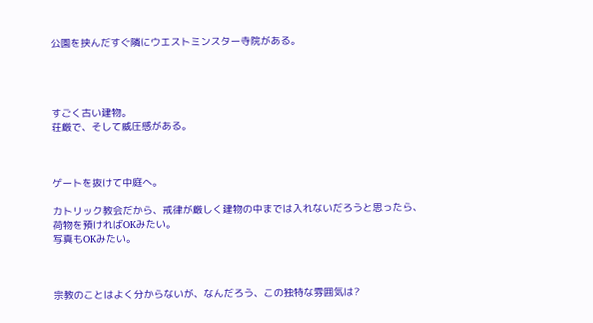公園を挟んだすぐ隣にウエストミンスター寺院がある。




すごく古い建物。
荘厳で、そして威圧感がある。



ゲートを抜けて中庭へ。

カトリック教会だから、戒律が厳しく建物の中までは入れないだろうと思ったら、
荷物を預ければOKみたい。
写真もOKみたい。



宗教のことはよく分からないが、なんだろう、この独特な雰囲気は?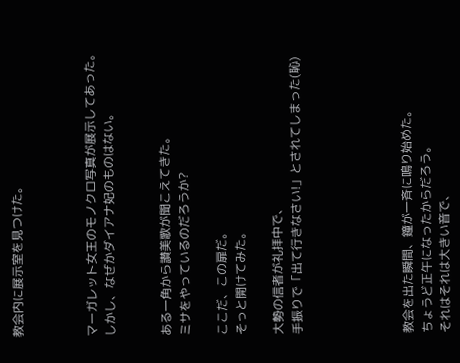教会内に展示室を見つけた。



マーガレット女王のモノクロ写真が展示してあった。
しかし、なぜかダイアナ妃のものはない。


ある一角から讃美歌が聞こえてきた。
ミサをやっているのだろうか?

ここだ、この扉だ。
そっと開けてみた。

大勢の信者が礼拝中で、
手振りで「出て行きなさい!」とされてしまった(恥)





教会を出た瞬間、鐘が一斉に鳴り始めた。
ちょうど正午になったからだろう。
それはそれは大きい音で、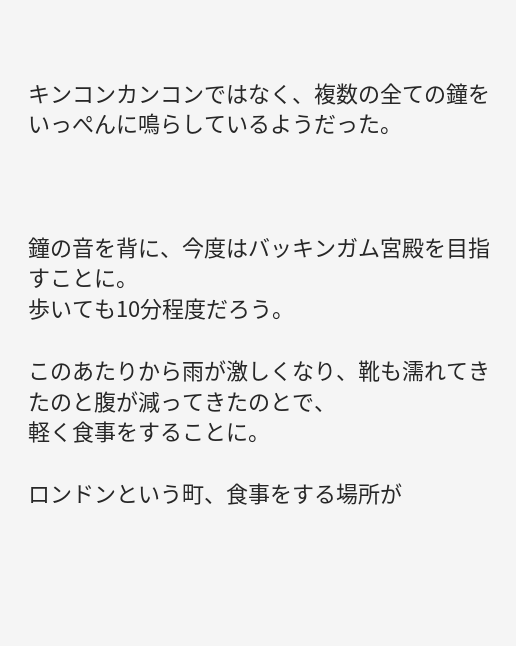キンコンカンコンではなく、複数の全ての鐘をいっぺんに鳴らしているようだった。



鐘の音を背に、今度はバッキンガム宮殿を目指すことに。
歩いても10分程度だろう。

このあたりから雨が激しくなり、靴も濡れてきたのと腹が減ってきたのとで、
軽く食事をすることに。

ロンドンという町、食事をする場所が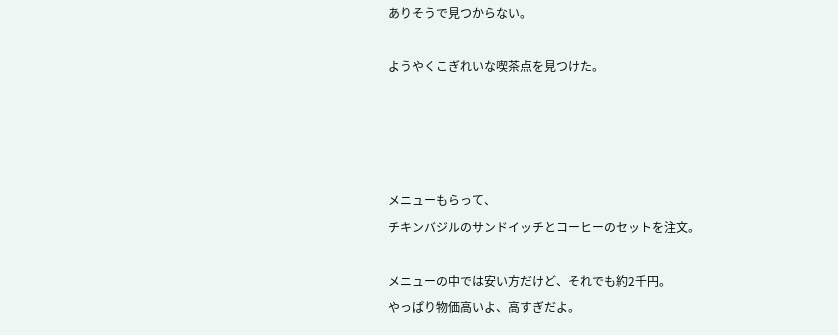ありそうで見つからない。

ようやくこぎれいな喫茶点を見つけた。




メニューもらって、
チキンバジルのサンドイッチとコーヒーのセットを注文。

メニューの中では安い方だけど、それでも約2千円。
やっぱり物価高いよ、高すぎだよ。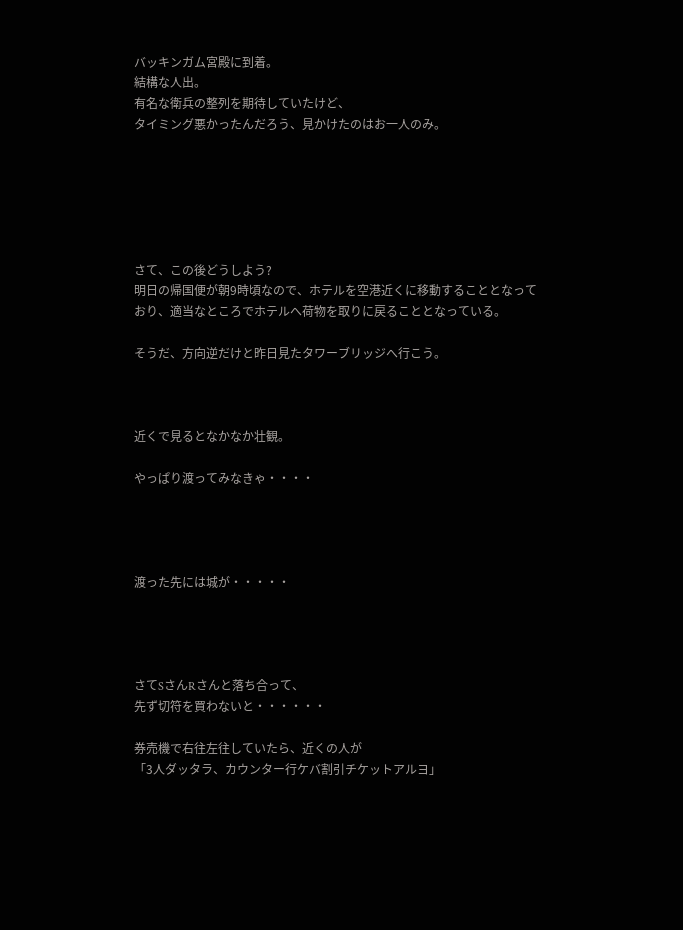バッキンガム宮殿に到着。
結構な人出。
有名な衛兵の整列を期待していたけど、
タイミング悪かったんだろう、見かけたのはお一人のみ。






さて、この後どうしよう?
明日の帰国便が朝9時頃なので、ホテルを空港近くに移動することとなっており、適当なところでホテルへ荷物を取りに戻ることとなっている。

そうだ、方向逆だけと昨日見たタワーブリッジへ行こう。



近くで見るとなかなか壮観。

やっぱり渡ってみなきゃ・・・・




渡った先には城が・・・・・




さてSさんRさんと落ち合って、
先ず切符を買わないと・・・・・・

券売機で右往左往していたら、近くの人が
「3人ダッタラ、カウンター行ケバ割引チケットアルヨ」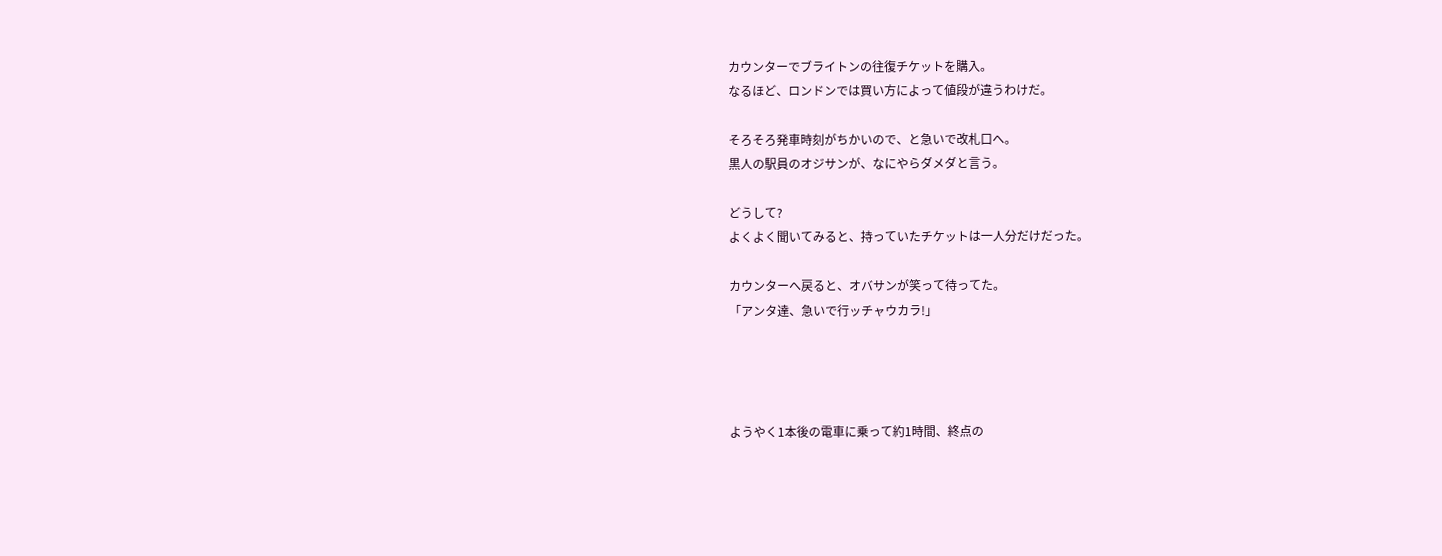カウンターでブライトンの往復チケットを購入。
なるほど、ロンドンでは買い方によって値段が違うわけだ。

そろそろ発車時刻がちかいので、と急いで改札口へ。
黒人の駅員のオジサンが、なにやらダメダと言う。

どうして?
よくよく聞いてみると、持っていたチケットは一人分だけだった。

カウンターへ戻ると、オバサンが笑って待ってた。
「アンタ達、急いで行ッチャウカラ!」




ようやく1本後の電車に乗って約1時間、終点の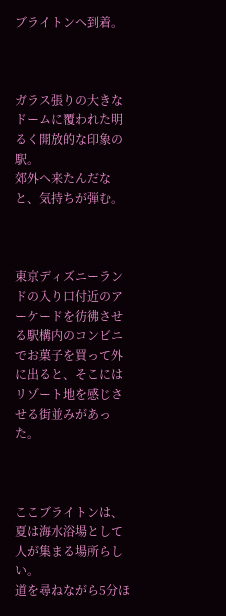ブライトンへ到着。



ガラス張りの大きなドームに覆われた明るく開放的な印象の駅。
郊外へ来たんだなと、気持ちが弾む。



東京ディズニーランドの入り口付近のアーケードを彷彿させる駅構内のコンビニでお菓子を買って外に出ると、そこにはリゾート地を感じさせる街並みがあった。



ここブライトンは、夏は海水浴場として人が集まる場所らしい。
道を尋ねながら5分ほ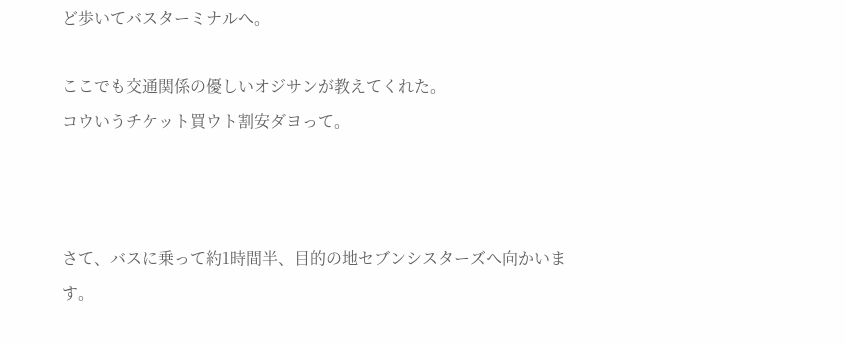ど歩いてバスターミナルへ。

ここでも交通関係の優しいオジサンが教えてくれた。
コウいうチケット買ウト割安ダヨって。



さて、バスに乗って約1時間半、目的の地セブンシスターズへ向かいます。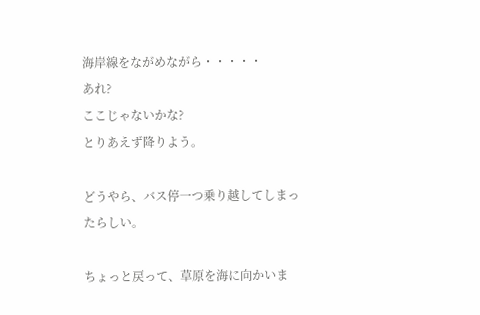海岸線をながめながら・・・・・
あれ?
ここじゃないかな?
とりあえず降りよう。

どうやら、バス停一つ乗り越してしまったらしい。

ちょっと戻って、草原を海に向かいま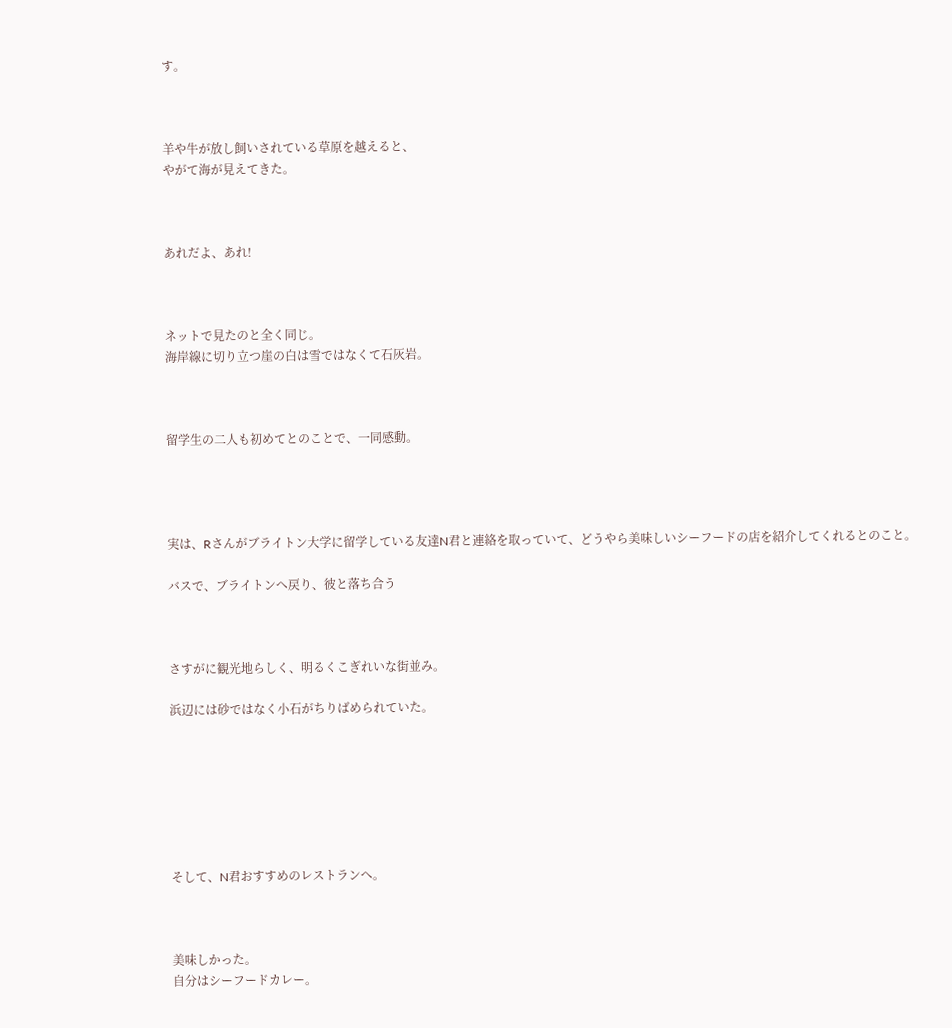す。



羊や牛が放し飼いされている草原を越えると、
やがて海が見えてきた。



あれだよ、あれ!



ネットで見たのと全く同じ。
海岸線に切り立つ崖の白は雪ではなくて石灰岩。



留学生の二人も初めてとのことで、一同感動。




実は、Rさんがブライトン大学に留学している友達N君と連絡を取っていて、どうやら美味しいシーフードの店を紹介してくれるとのこと。

バスで、ブライトンへ戻り、彼と落ち合う



さすがに観光地らしく、明るくこぎれいな街並み。

浜辺には砂ではなく小石がちりばめられていた。







そして、N君おすすめのレストランへ。



美味しかった。
自分はシーフードカレー。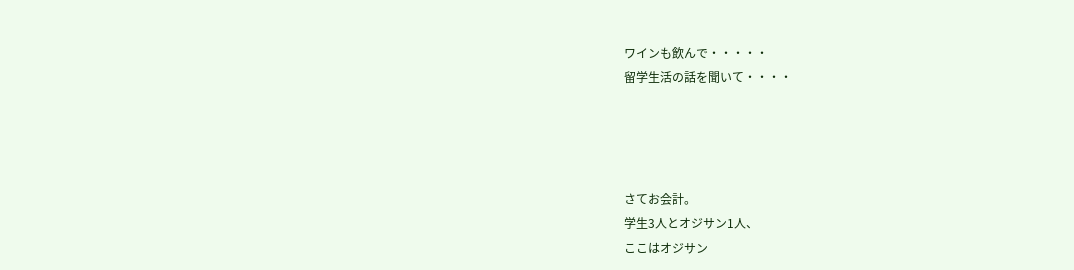ワインも飲んで・・・・・
留学生活の話を聞いて・・・・




さてお会計。
学生3人とオジサン1人、
ここはオジサン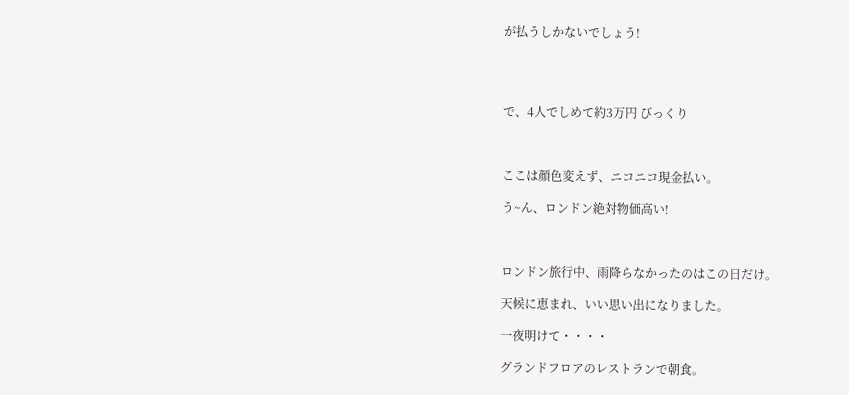が払うしかないでしょう!




で、4人でしめて約3万円 びっくり



ここは顔色変えず、ニコニコ現金払い。

う~ん、ロンドン絶対物価高い!



ロンドン旅行中、雨降らなかったのはこの日だけ。

天候に恵まれ、いい思い出になりました。

一夜明けて・・・・

グランドフロアのレストランで朝食。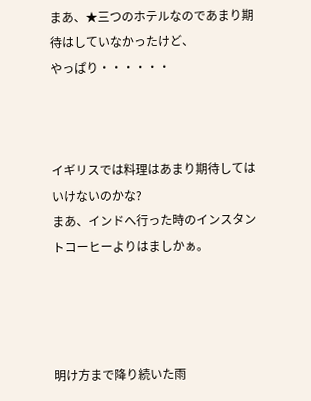まあ、★三つのホテルなのであまり期待はしていなかったけど、
やっぱり・・・・・・



イギリスでは料理はあまり期待してはいけないのかな?
まあ、インドへ行った時のインスタントコーヒーよりはましかぁ。




明け方まで降り続いた雨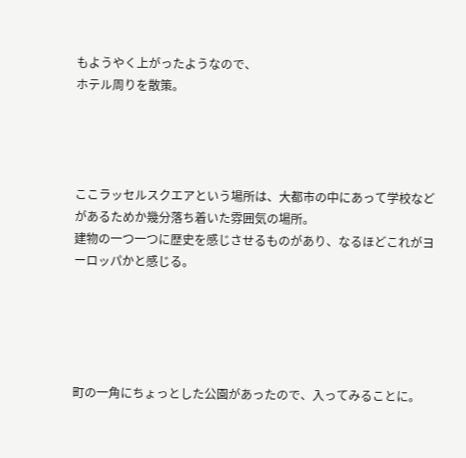もようやく上がったようなので、
ホテル周りを散策。




ここラッセルスクエアという場所は、大都市の中にあって学校などがあるためか幾分落ち着いた雰囲気の場所。
建物の一つ一つに歴史を感じさせるものがあり、なるほどこれがヨーロッパかと感じる。





町の一角にちょっとした公園があったので、入ってみることに。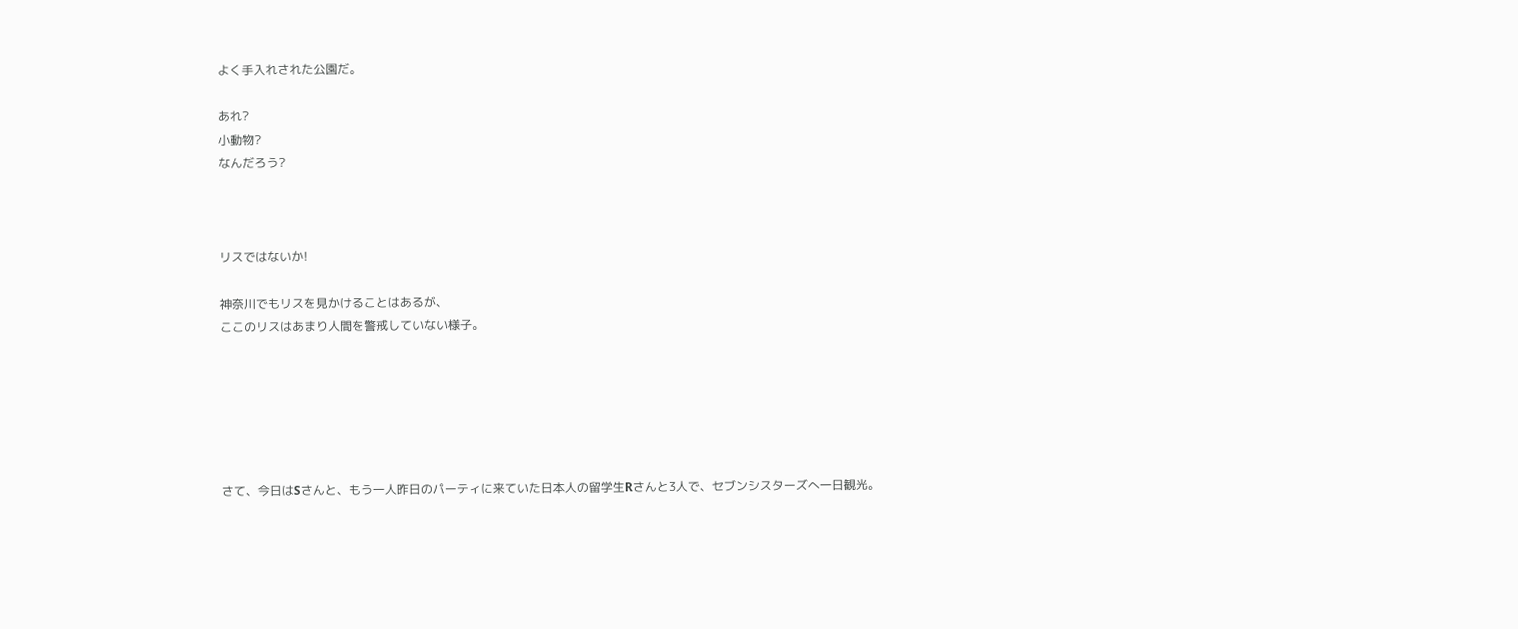よく手入れされた公園だ。

あれ?
小動物?
なんだろう?



リスではないか!

神奈川でもリスを見かけることはあるが、
ここのリスはあまり人間を警戒していない様子。






さて、今日はSさんと、もう一人昨日のパーティに来ていた日本人の留学生Rさんと3人で、セブンシスターズへ一日観光。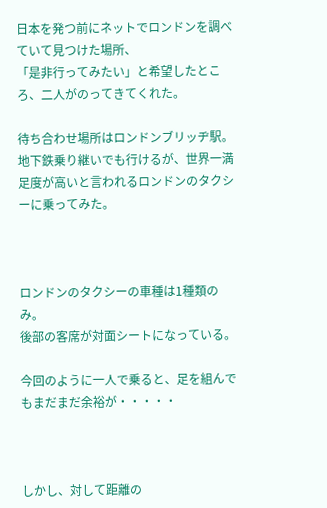日本を発つ前にネットでロンドンを調べていて見つけた場所、
「是非行ってみたい」と希望したところ、二人がのってきてくれた。

待ち合わせ場所はロンドンブリッヂ駅。
地下鉄乗り継いでも行けるが、世界一満足度が高いと言われるロンドンのタクシーに乗ってみた。



ロンドンのタクシーの車種は1種類のみ。
後部の客席が対面シートになっている。

今回のように一人で乗ると、足を組んでもまだまだ余裕が・・・・・



しかし、対して距離の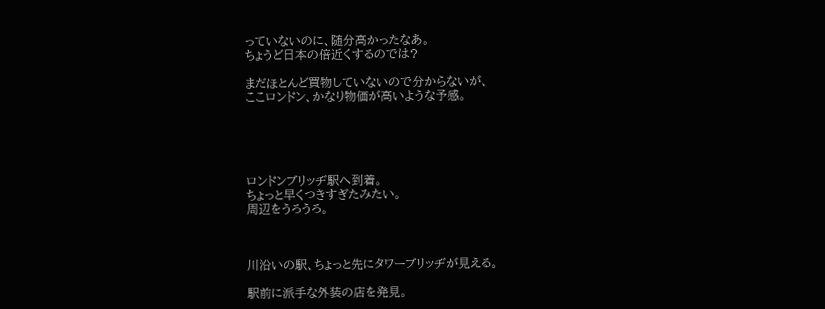っていないのに、随分高かったなあ。
ちょうど日本の倍近くするのでは?

まだほとんど買物していないので分からないが、
ここロンドン、かなり物価が高いような予感。





ロンドンブリッヂ駅へ到着。
ちょっと早くつきすぎたみたい。
周辺をうろうろ。



川沿いの駅、ちょっと先にタワーブリッヂが見える。

駅前に派手な外装の店を発見。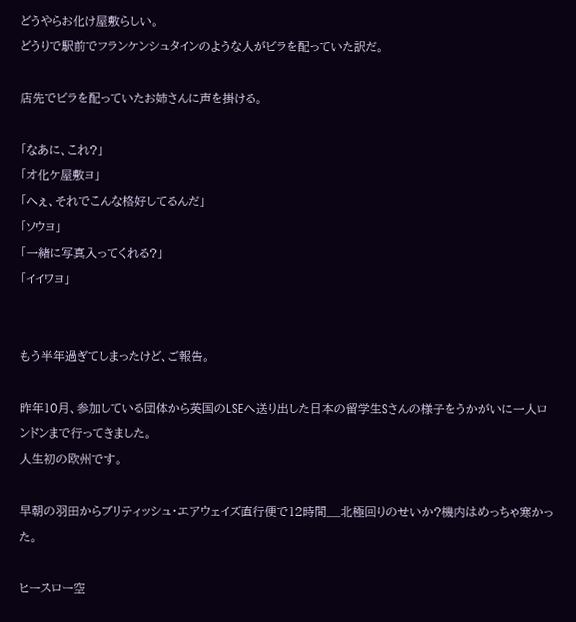どうやらお化け屋敷らしい。
どうりで駅前でフランケンシュタインのような人がビラを配っていた訳だ。

店先でビラを配っていたお姉さんに声を掛ける。

「なあに、これ?」
「オ化ケ屋敷ヨ」
「へぇ、それでこんな格好してるんだ」
「ソウヨ」
「一緒に写真入ってくれる?」
「イイワヨ」


もう半年過ぎてしまったけど、ご報告。

昨年10月、参加している団体から英国のLSEへ送り出した日本の留学生Sさんの様子をうかがいに一人ロンドンまで行ってきました。
人生初の欧州です。

早朝の羽田からブリティッシュ・エアウェイズ直行便で12時間__北極回りのせいか?機内はめっちゃ寒かった。

ヒースロー空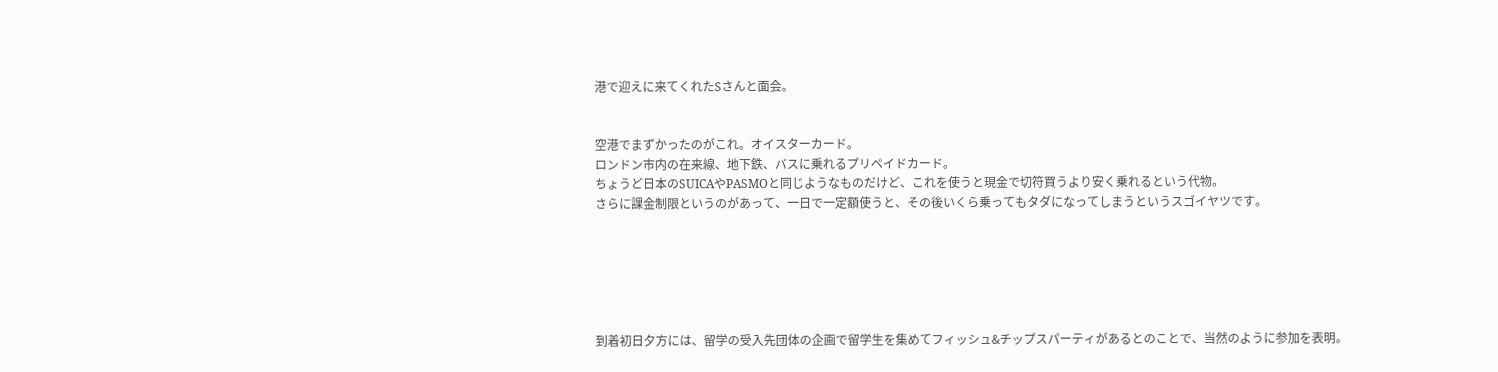港で迎えに来てくれたSさんと面会。


空港でまずかったのがこれ。オイスターカード。
ロンドン市内の在来線、地下鉄、バスに乗れるプリペイドカード。
ちょうど日本のSUICAやPASMOと同じようなものだけど、これを使うと現金で切符買うより安く乗れるという代物。
さらに課金制限というのがあって、一日で一定額使うと、その後いくら乗ってもタダになってしまうというスゴイヤツです。






到着初日夕方には、留学の受入先団体の企画で留学生を集めてフィッシュ&チップスパーティがあるとのことで、当然のように参加を表明。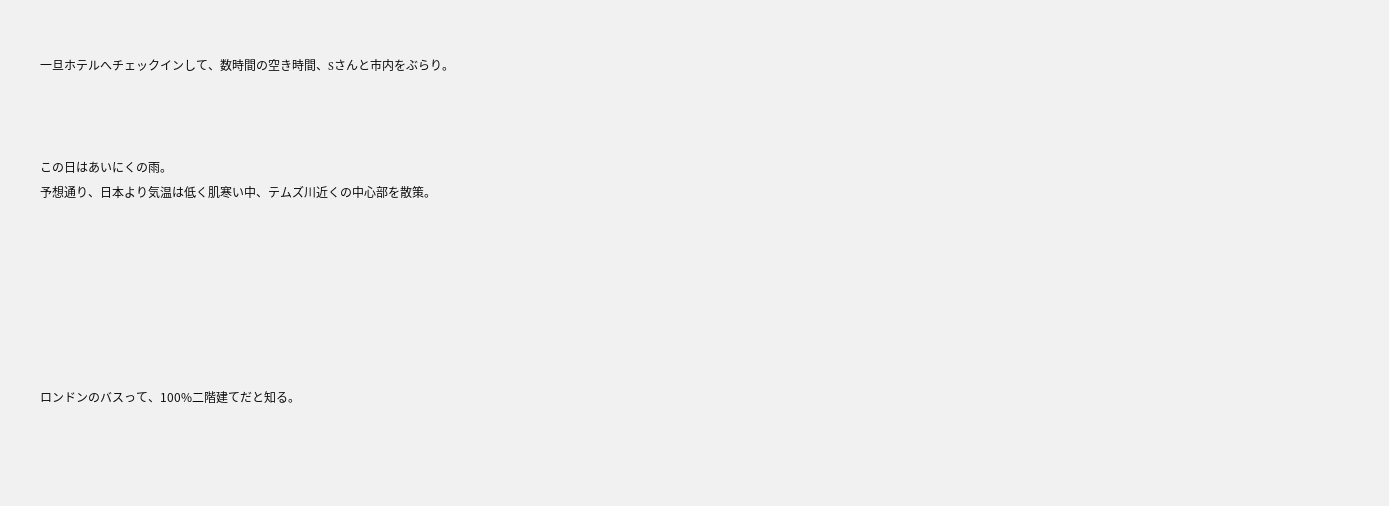一旦ホテルへチェックインして、数時間の空き時間、Sさんと市内をぶらり。



この日はあいにくの雨。
予想通り、日本より気温は低く肌寒い中、テムズ川近くの中心部を散策。







ロンドンのバスって、100%二階建てだと知る。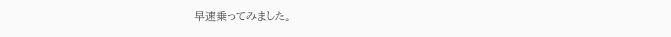早速乗ってみました。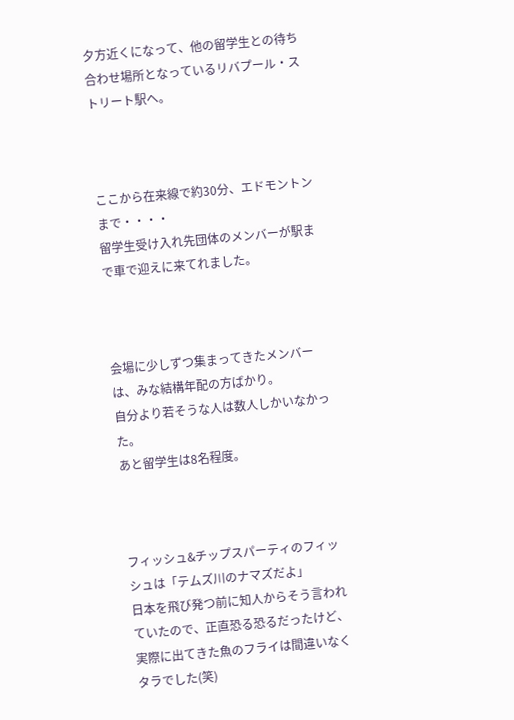夕方近くになって、他の留学生との待ち合わせ場所となっているリバプール・ストリート駅へ。



ここから在来線で約30分、エドモントンまで・・・・
留学生受け入れ先団体のメンバーが駅まで車で迎えに来てれました。



会場に少しずつ集まってきたメンバーは、みな結構年配の方ばかり。
自分より若そうな人は数人しかいなかった。
あと留学生は8名程度。



フィッシュ&チップスパーティのフィッシュは「テムズ川のナマズだよ」
日本を飛び発つ前に知人からそう言われていたので、正直恐る恐るだったけど、
実際に出てきた魚のフライは間違いなくタラでした(笑)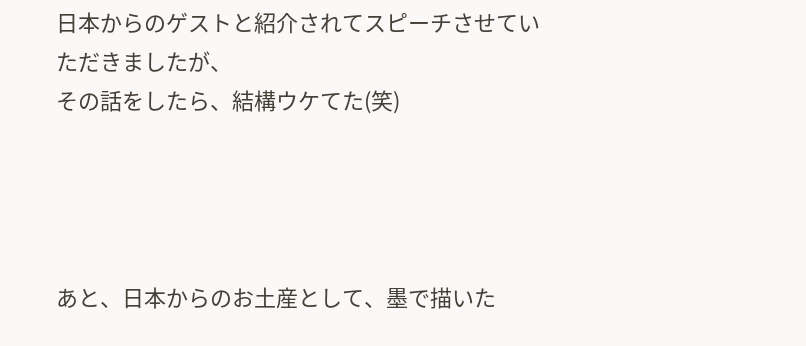日本からのゲストと紹介されてスピーチさせていただきましたが、
その話をしたら、結構ウケてた(笑)




あと、日本からのお土産として、墨で描いた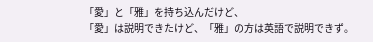「愛」と「雅」を持ち込んだけど、
「愛」は説明できたけど、「雅」の方は英語で説明できず。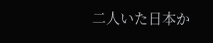二人いた日本か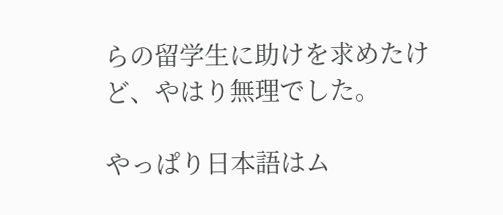らの留学生に助けを求めたけど、やはり無理でした。

やっぱり日本語はム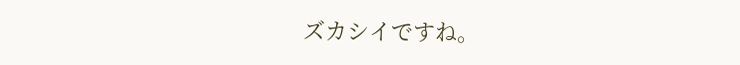ズカシイですね。